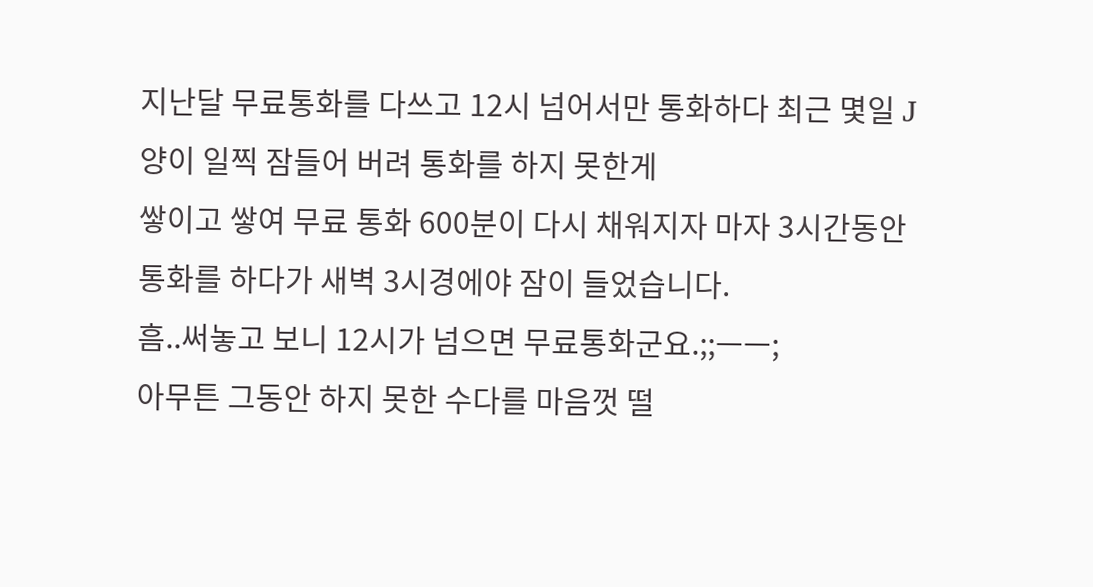지난달 무료통화를 다쓰고 12시 넘어서만 통화하다 최근 몇일 J양이 일찍 잠들어 버려 통화를 하지 못한게
쌓이고 쌓여 무료 통화 600분이 다시 채워지자 마자 3시간동안 통화를 하다가 새벽 3시경에야 잠이 들었습니다.
흠..써놓고 보니 12시가 넘으면 무료통화군요.;;ㅡㅡ;
아무튼 그동안 하지 못한 수다를 마음껏 떨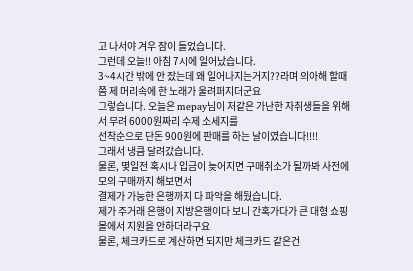고 나서야 겨우 잠이 들었습니다.
그런데 오늘!! 아침 7시에 일어났습니다.
3~4시간 밖에 안 잤는데 왜 일어나지는거지??라며 의아해 할때쯤 제 머리속에 한 노래가 울려퍼지더군요
그렇습니다. 오늘은 mepay님이 저같은 가난한 자취생들을 위해서 무려 6000원짜리 수제 소세지를
선착순으로 단돈 900원에 판매를 하는 날이였습니다!!!!
그래서 냉큼 달려갔습니다.
물론, 몇일전 혹시나 입금이 늦어지면 구매취소가 될까봐 사전에 모의 구매까지 해보면서
결제가 가능한 은행까지 다 파악을 해뒀습니다.
제가 주거래 은행이 지방은행이다 보니 간혹가다가 큰 대형 쇼핑몰에서 지원을 안하더라구요
물론, 체크카드로 계산하면 되지만 체크카드 같은건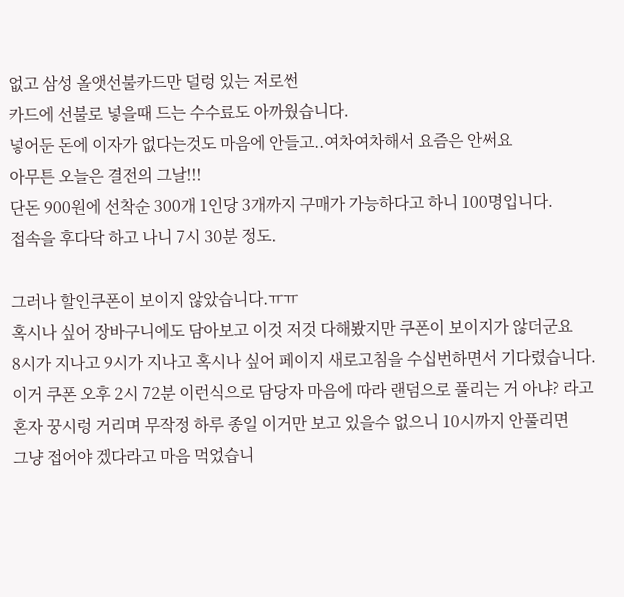없고 삼성 올앳선불카드만 덜렁 있는 저로썬
카드에 선불로 넣을때 드는 수수료도 아까웠습니다.
넣어둔 돈에 이자가 없다는것도 마음에 안들고..여차여차해서 요즘은 안써요
아무튼 오늘은 결전의 그날!!!
단돈 900원에 선착순 300개 1인당 3개까지 구매가 가능하다고 하니 100명입니다.
접속을 후다닥 하고 나니 7시 30분 정도.

그러나 할인쿠폰이 보이지 않았습니다.ㅠㅠ
혹시나 싶어 장바구니에도 담아보고 이것 저것 다해봤지만 쿠폰이 보이지가 않더군요
8시가 지나고 9시가 지나고 혹시나 싶어 페이지 새로고침을 수십번하면서 기다렸습니다.
이거 쿠폰 오후 2시 72분 이런식으로 담당자 마음에 따라 랜덤으로 풀리는 거 아냐? 라고
혼자 꿍시렁 거리며 무작정 하루 종일 이거만 보고 있을수 없으니 10시까지 안풀리면
그냥 접어야 겠다라고 마음 먹었습니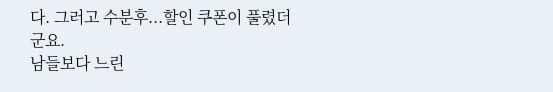다. 그러고 수분후...할인 쿠폰이 풀렸더군요.
남들보다 느린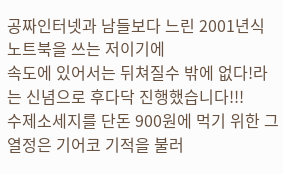공짜인터넷과 남들보다 느린 2001년식 노트북을 쓰는 저이기에
속도에 있어서는 뒤쳐질수 밖에 없다!라는 신념으로 후다닥 진행했습니다!!!
수제소세지를 단돈 900원에 먹기 위한 그 열정은 기어코 기적을 불러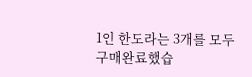1인 한도라는 3개를 모두
구매완료했습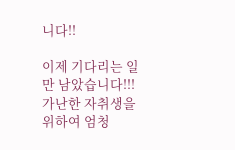니다!!

이제 기다리는 일만 남았습니다!!!
가난한 자취생을 위하여 엄청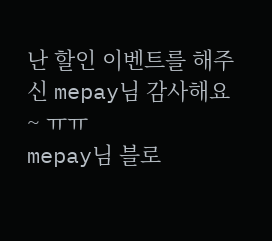난 할인 이벤트를 해주신 mepay님 감사해요~ ㅠㅠ
mepay님 블로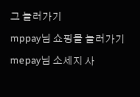그 놀러가기
mppay님 쇼핑몰 놀러가기
mepay님 소세지 사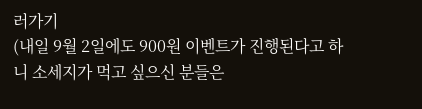러가기
(내일 9월 2일에도 900원 이벤트가 진행된다고 하니 소세지가 먹고 싶으신 분들은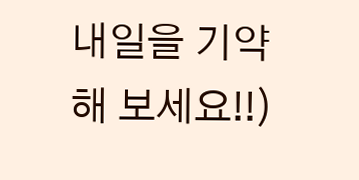내일을 기약해 보세요!!)